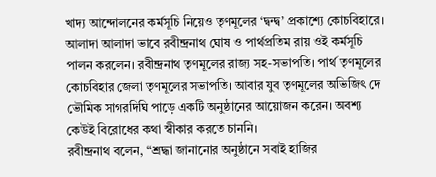খাদ্য আন্দোলনের কর্মসূচি নিয়েও তৃণমূলের ‘দ্বন্দ্ব’ প্রকাশ্যে কোচবিহারে। আলাদা আলাদা ভাবে রবীন্দ্রনাথ ঘোষ ও পার্থপ্রতিম রায় ওই কর্মসূচি পালন করলেন। রবীন্দ্রনাথ তৃণমূলের রাজ্য সহ-সভাপতি। পার্থ তৃণমূলের কোচবিহার জেলা তৃণমূলের সভাপতি। আবার যুব তৃণমূলের অভিজিৎ দে ভৌমিক সাগরদিঘি পাড়ে একটি অনুষ্ঠানের আয়োজন করেন। অবশ্য কেউই বিরোধের কথা স্বীকার করতে চাননি।
রবীন্দ্রনাথ বলেন, “শ্রদ্ধা জানানোর অনুষ্ঠানে সবাই হাজির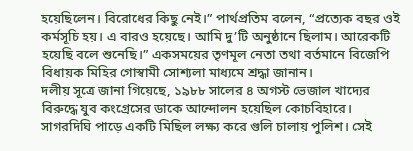হয়েছিলেন। বিরোধের কিছু নেই।” পার্থপ্রতিম বলেন, “প্রত্যেক বছর ওই কর্মসূচি হয়। এ বারও হয়েছে। আমি দু’টি অনুষ্ঠানে ছিলাম। আরেকটি হয়েছি বলে শুনেছি।” একসময়ের তৃণমূল নেতা তথা বর্তমানে বিজেপি বিধায়ক মিহির গোস্বামী সোশ্যলা মাধ্যমে শ্রদ্ধা জানান।
দলীয় সূত্রে জানা গিয়েছে, ১৯৮৮ সালের ৪ অগস্ট ভেজাল খাদ্যের বিরুদ্ধে যুব কংগ্রেসের ডাকে আন্দোলন হয়েছিল কোচবিহারে। সাগরদিঘি পাড়ে একটি মিছিল লক্ষ্য করে গুলি চালায় পুলিশ। সেই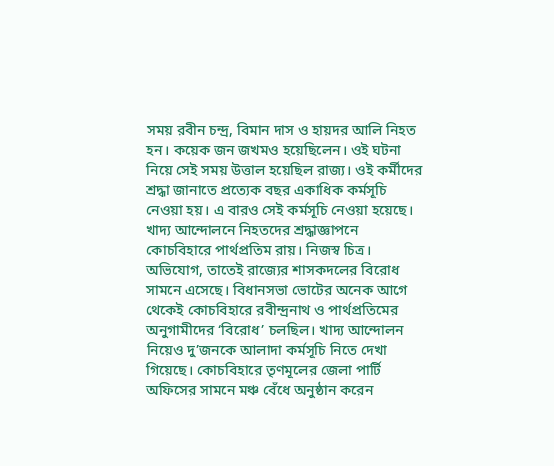সময় রবীন চন্দ্র, বিমান দাস ও হায়দর আলি নিহত হন। কয়েক জন জখমও হয়েছিলেন। ওই ঘটনা নিয়ে সেই সময় উত্তাল হয়েছিল রাজ্য। ওই কর্মীদের শ্রদ্ধা জানাতে প্রত্যেক বছর একাধিক কর্মসূচি নেওয়া হয়। এ বারও সেই কর্মসূচি নেওয়া হয়েছে।
খাদ্য আন্দোলনে নিহতদের শ্রদ্ধাজ্ঞাপনে কোচবিহারে পার্থপ্রতিম রায়। নিজস্ব চিত্র।
অভিযোগ, তাতেই রাজ্যের শাসকদলের বিরোধ সামনে এসেছে। বিধানসভা ভোটের অনেক আগে থেকেই কোচবিহারে রবীন্দ্রনাথ ও পার্থপ্রতিমের অনুগামীদের ‘বিরোধ’ চলছিল। খাদ্য আন্দোলন নিয়েও দু’জনকে আলাদা কর্মসূচি নিতে দেখা গিয়েছে। কোচবিহারে তৃণমূলের জেলা পার্টি অফিসের সামনে মঞ্চ বেঁধে অনুষ্ঠান করেন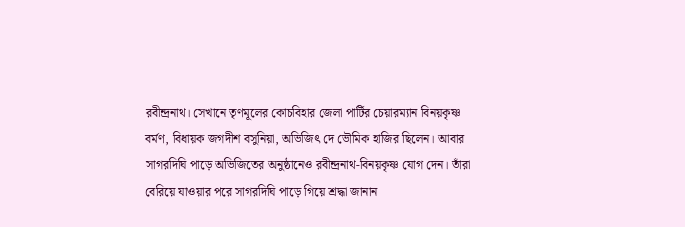রবীন্দ্রনাথ। সেখানে তৃণমূলের কোচবিহার জেলা পার্টির চেয়ারম্যান বিনয়কৃষ্ণ বর্মণ, বিধায়ক জগদীশ বসুনিয়া, অভিজিৎ দে ভৌমিক হাজির ছিলেন। আবার সাগরদিঘি পাড়ে অভিজিতের অনুষ্ঠানেও রবীন্দ্রনাথ-বিনয়কৃষ্ণ যোগ দেন। তাঁরা বেরিয়ে যাওয়ার পরে সাগরদিঘি পাড়ে গিয়ে শ্রদ্ধা জানান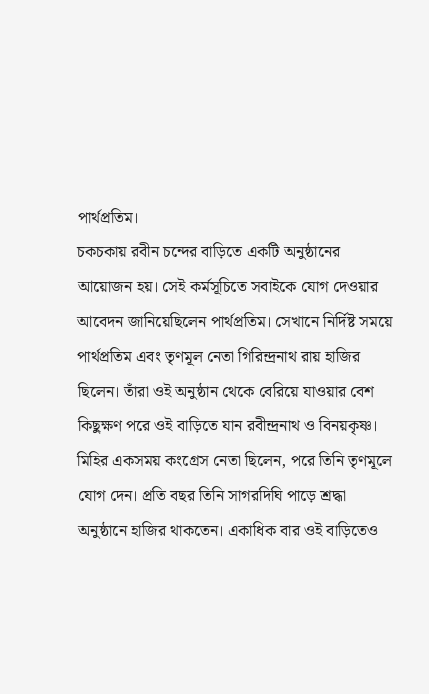পার্থপ্রতিম।
চকচকায় রবীন চন্দের বাড়িতে একটি অনুষ্ঠানের আয়োজন হয়। সেই কর্মসূচিতে সবাইকে যোগ দেওয়ার আবেদন জানিয়েছিলেন পার্থপ্রতিম। সেখানে নির্দিষ্ট সময়ে পার্থপ্রতিম এবং তৃণমূল নেতা গিরিন্দ্রনাথ রায় হাজির ছিলেন। তাঁরা ওই অনুষ্ঠান থেকে বেরিয়ে যাওয়ার বেশ কিছুক্ষণ পরে ওই বাড়িতে যান রবীন্দ্রনাথ ও বিনয়কৃষ্ণ। মিহির একসময় কংগ্রেস নেতা ছিলেন, পরে তিনি তৃণমূলে যোগ দেন। প্রতি বছর তিনি সাগরদিঘি পাড়ে শ্রদ্ধা অনুষ্ঠানে হাজির থাকতেন। একাধিক বার ওই বাড়িতেও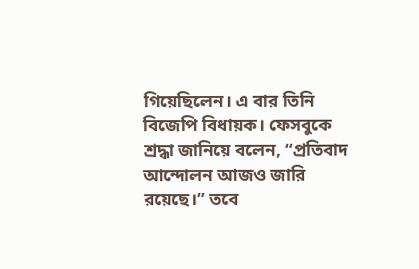গিয়েছিলেন। এ বার তিনি বিজেপি বিধায়ক। ফেসবুকে শ্রদ্ধা জানিয়ে বলেন, “প্রতিবাদ আন্দোলন আজও জারি রয়েছে।” তবে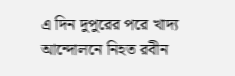এ দিন দুপুরের পরে খাদ্য আন্দোলনে নিহত রবীন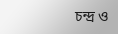চন্দ্র ও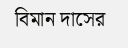বিমান দাসের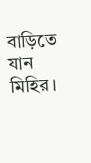বাড়িতে যান মিহির।